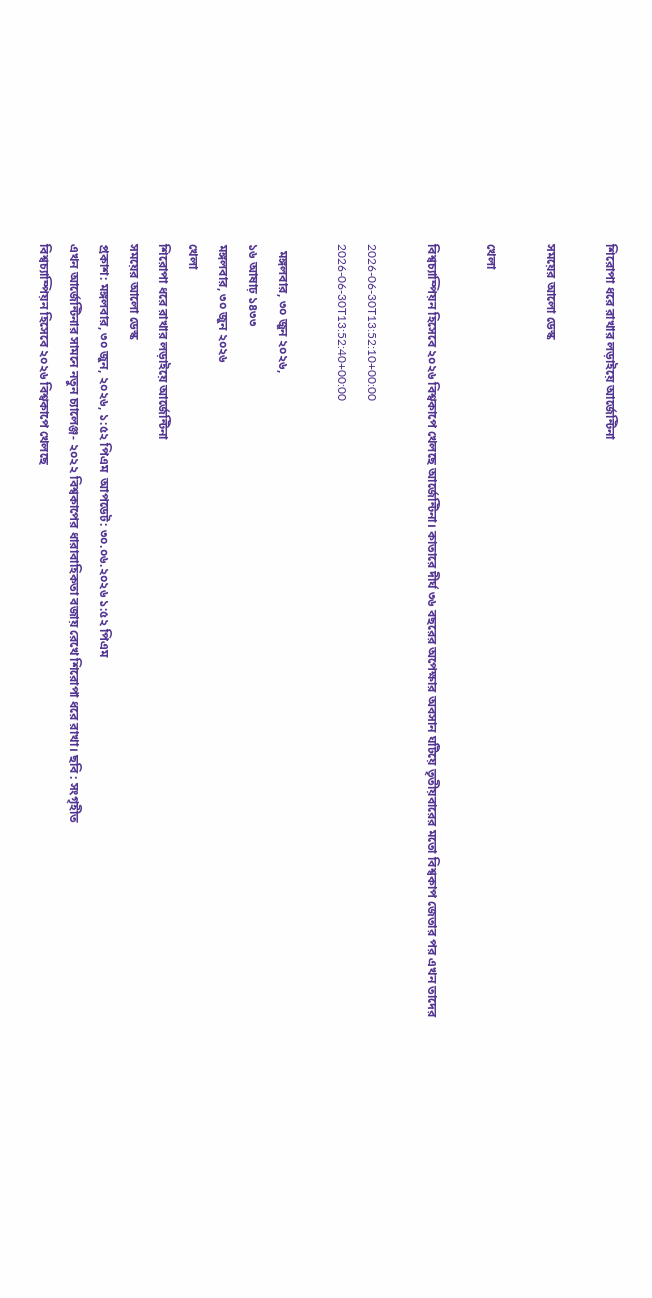শিরোপা ধরে রাখার লড়াইয়ে আর্জেন্টিনা

সময়ের আলো ডেস্ক

খেলা

বিশ্বচ্যাম্পিয়ন হিসেবে ২০২৬ বিশ্বকাপে খেলছে আর্জেন্টিনা। কাতারে দীর্ঘ ৩৬ বছরের অপেক্ষার অবসান ঘটিয়ে তৃতীয়বারের মতো বিশ্বকাপ জেতার পর এখন তাদের

2026-06-30T13:52:10+00:00
2026-06-30T13:52:40+00:00

  মঙ্গলবার, ৩০ জুন ২০২৬,
১৬ আষাঢ় ১৪৩৩
মঙ্গলবার, ৩০ জুন ২০২৬
খেলা
শিরোপা ধরে রাখার লড়াইয়ে আর্জেন্টিনা
সময়ের আলো ডেস্ক
প্রকাশ: মঙ্গলবার, ৩০ জুন, ২০২৬, ১:৫২ পিএম  আপডেট: ৩০.০৬.২০২৬ ১:৫২ পিএম
এখন আর্জেন্টিনার সামনে নতুন চ্যালেঞ্জ- ২০২২ বিশ্বকাপের ধারাবাহিকতা বজায় রেখে শিরোপা ধরে রাখা। ছবি : সংগৃহীত
বিশ্বচ্যাম্পিয়ন হিসেবে ২০২৬ বিশ্বকাপে খেলছে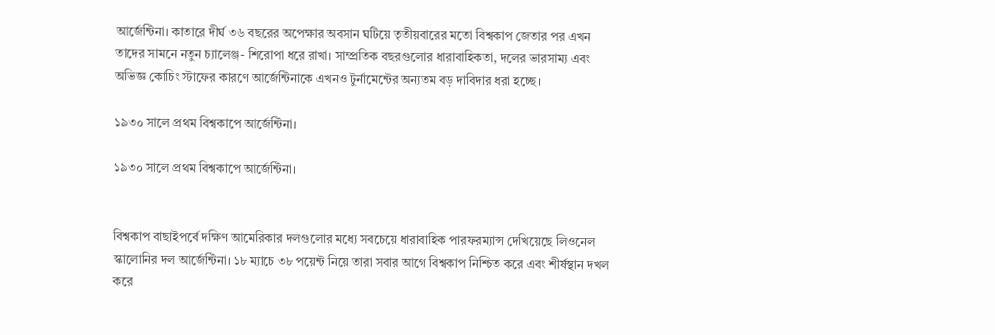আর্জেন্টিনা। কাতারে দীর্ঘ ৩৬ বছরের অপেক্ষার অবসান ঘটিয়ে তৃতীয়বারের মতো বিশ্বকাপ জেতার পর এখন তাদের সামনে নতুন চ্যালেঞ্জ- শিরোপা ধরে রাখা। সাম্প্রতিক বছরগুলোর ধারাবাহিকতা, দলের ভারসাম্য এবং অভিজ্ঞ কোচিং স্টাফের কারণে আর্জেন্টিনাকে এখনও টুর্নামেন্টের অন্যতম বড় দাবিদার ধরা হচ্ছে।

১৯৩০ সালে প্রথম বিশ্বকাপে আর্জেন্টিনা।

১৯৩০ সালে প্রথম বিশ্বকাপে আর্জেন্টিনা।


বিশ্বকাপ বাছাইপর্বে দক্ষিণ আমেরিকার দলগুলোর মধ্যে সবচেয়ে ধারাবাহিক পারফরম্যান্স দেখিয়েছে লিওনেল স্কালোনির দল আর্জেন্টিনা। ১৮ ম্যাচে ৩৮ পয়েন্ট নিয়ে তারা সবার আগে বিশ্বকাপ নিশ্চিত করে এবং শীর্ষস্থান দখল করে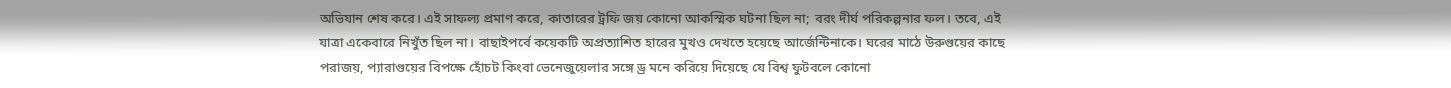অভিযান শেষ করে। এই সাফল্য প্রমাণ করে, কাতারের ট্রফি জয় কোনো আকস্মিক ঘটনা ছিল না; বরং দীর্ঘ পরিকল্পনার ফল। তবে, এই যাত্রা একেবারে নিখুঁত ছিল না। বাছাইপর্বে কয়েকটি অপ্রত্যাশিত হারের মুখও দেখতে হয়েছে আর্জেন্টিনাকে। ঘরের মাঠে উরুগুয়ের কাছে পরাজয়, প্যারাগুয়ের বিপক্ষে হোঁচট কিংবা ভেনেজুয়েলার সঙ্গে ড্র মনে করিয়ে দিয়েছে যে বিশ্ব ফুটবলে কোনো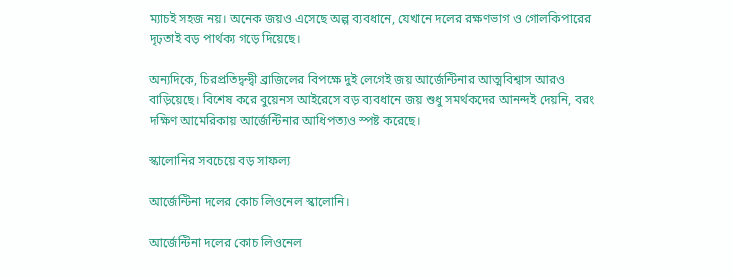ম্যাচই সহজ নয়। অনেক জয়ও এসেছে অল্প ব্যবধানে, যেখানে দলের রক্ষণভাগ ও গোলকিপারের দৃঢ়তাই বড় পার্থক্য গড়ে দিয়েছে।

অন্যদিকে, চিরপ্রতিদ্বন্দ্বী ব্রাজিলের বিপক্ষে দুই লেগেই জয় আর্জেন্টিনার আত্মবিশ্বাস আরও বাড়িয়েছে। বিশেষ করে বুয়েনস আইরেসে বড় ব্যবধানে জয় শুধু সমর্থকদের আনন্দই দেয়নি, বরং দক্ষিণ আমেরিকায় আর্জেন্টিনার আধিপত্যও স্পষ্ট করেছে।

স্কালোনির সবচেয়ে বড় সাফল্য

আর্জেন্টিনা দলের কোচ লিওনেল স্কালোনি।

আর্জেন্টিনা দলের কোচ লিওনেল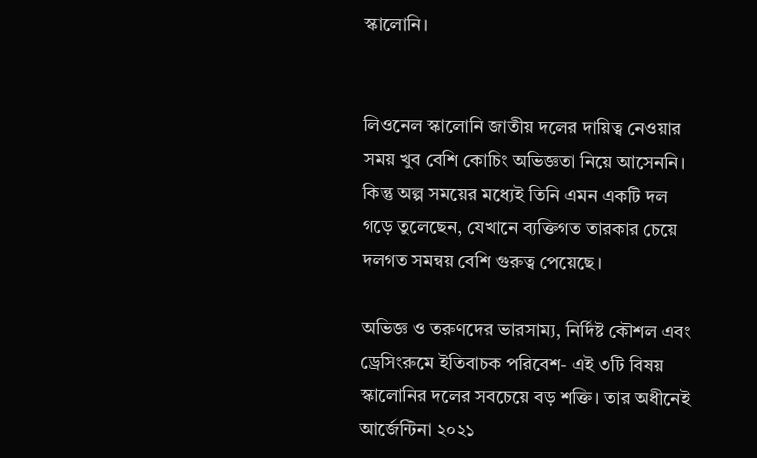স্কালোনি।


লিওনেল স্কালোনি জাতীয় দলের দায়িত্ব নেওয়ার সময় খুব বেশি কোচিং অভিজ্ঞতা নিয়ে আসেননি। কিন্তু অল্প সময়ের মধ্যেই তিনি এমন একটি দল গড়ে তুলেছেন, যেখানে ব্যক্তিগত তারকার চেয়ে দলগত সমন্বয় বেশি গুরুত্ব পেয়েছে।

অভিজ্ঞ ও তরুণদের ভারসাম্য, নির্দিষ্ট কৌশল এবং ড্রেসিংরুমে ইতিবাচক পরিবেশ- এই ৩টি বিষয় স্কালোনির দলের সবচেয়ে বড় শক্তি। তার অধীনেই আর্জেন্টিনা ২০২১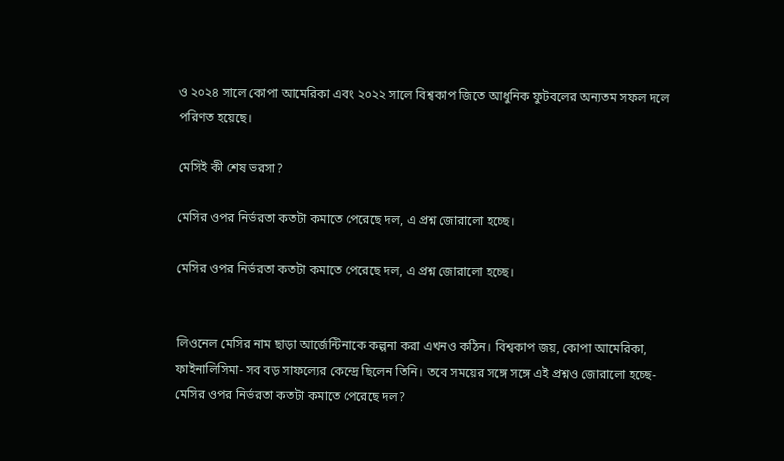ও ২০২৪ সালে কোপা আমেরিকা এবং ২০২২ সালে বিশ্বকাপ জিতে আধুনিক ফুটবলের অন্যতম সফল দলে পরিণত হয়েছে।

মেসিই কী শেষ ভরসা?

মেসির ওপর নির্ভরতা কতটা কমাতে পেরেছে দল, এ প্রশ্ন জোরালো হচ্ছে।

মেসির ওপর নির্ভরতা কতটা কমাতে পেরেছে দল, এ প্রশ্ন জোরালো হচ্ছে।


লিওনেল মেসির নাম ছাড়া আর্জেন্টিনাকে কল্পনা করা এখনও কঠিন। বিশ্বকাপ জয়, কোপা আমেরিকা, ফাইনালিসিমা- সব বড় সাফল্যের কেন্দ্রে ছিলেন তিনি। তবে সময়ের সঙ্গে সঙ্গে এই প্রশ্নও জোরালো হচ্ছে- মেসির ওপর নির্ভরতা কতটা কমাতে পেরেছে দল?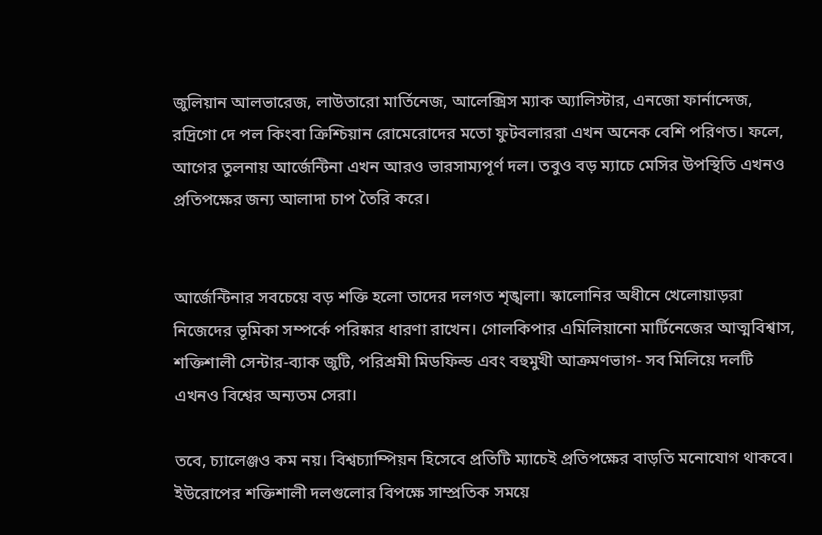জুলিয়ান আলভারেজ, লাউতারো মার্তিনেজ, আলেক্সিস ম্যাক অ্যালিস্টার, এনজো ফার্নান্দেজ, রদ্রিগো দে পল কিংবা ক্রিশ্চিয়ান রোমেরোদের মতো ফুটবলাররা এখন অনেক বেশি পরিণত। ফলে, আগের তুলনায় আর্জেন্টিনা এখন আরও ভারসাম্যপূর্ণ দল। তবুও বড় ম্যাচে মেসির উপস্থিতি এখনও প্রতিপক্ষের জন্য আলাদা চাপ তৈরি করে।


আর্জেন্টিনার সবচেয়ে বড় শক্তি হলো তাদের দলগত শৃঙ্খলা। স্কালোনির অধীনে খেলোয়াড়রা নিজেদের ভূমিকা সম্পর্কে পরিষ্কার ধারণা রাখেন। গোলকিপার এমিলিয়ানো মার্টিনেজের আত্মবিশ্বাস, শক্তিশালী সেন্টার-ব্যাক জুটি, পরিশ্রমী মিডফিল্ড এবং বহুমুখী আক্রমণভাগ- সব মিলিয়ে দলটি এখনও বিশ্বের অন্যতম সেরা।

তবে, চ্যালেঞ্জও কম নয়। বিশ্বচ্যাম্পিয়ন হিসেবে প্রতিটি ম্যাচেই প্রতিপক্ষের বাড়তি মনোযোগ থাকবে। ইউরোপের শক্তিশালী দলগুলোর বিপক্ষে সাম্প্রতিক সময়ে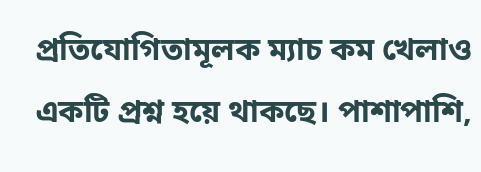প্রতিযোগিতামূলক ম্যাচ কম খেলাও একটি প্রশ্ন হয়ে থাকছে। পাশাপাশি,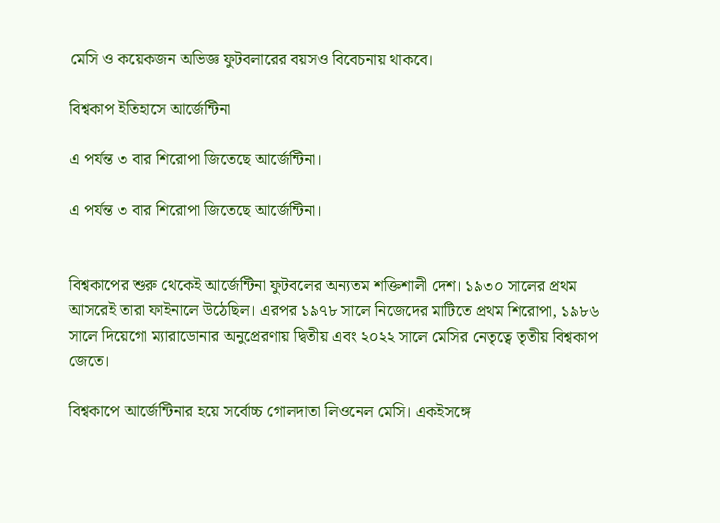মেসি ও কয়েকজন অভিজ্ঞ ফুটবলারের বয়সও বিবেচনায় থাকবে।

বিশ্বকাপ ইতিহাসে আর্জেন্টিনা

এ পর্যন্ত ৩ বার শিরোপা জিতেছে আর্জেন্টিনা।

এ পর্যন্ত ৩ বার শিরোপা জিতেছে আর্জেন্টিনা।


বিশ্বকাপের শুরু থেকেই আর্জেন্টিনা ফুটবলের অন্যতম শক্তিশালী দেশ। ১৯৩০ সালের প্রথম আসরেই তারা ফাইনালে উঠেছিল। এরপর ১৯৭৮ সালে নিজেদের মাটিতে প্রথম শিরোপা, ১৯৮৬ সালে দিয়েগো ম্যারাডোনার অনুপ্রেরণায় দ্বিতীয় এবং ২০২২ সালে মেসির নেতৃত্বে তৃতীয় বিশ্বকাপ জেতে।

বিশ্বকাপে আর্জেন্টিনার হয়ে সর্বোচ্চ গোলদাতা লিওনেল মেসি। একইসঙ্গে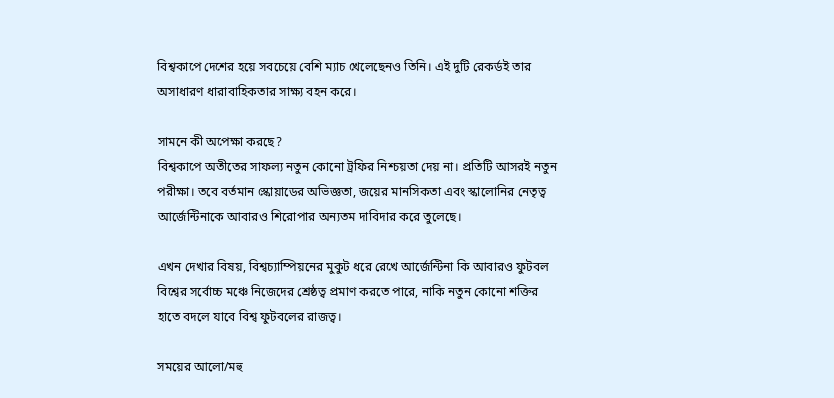বিশ্বকাপে দেশের হয়ে সবচেয়ে বেশি ম্যাচ খেলেছেনও তিনি। এই দুটি রেকর্ডই তার অসাধারণ ধারাবাহিকতার সাক্ষ্য বহন করে।

সামনে কী অপেক্ষা করছে?
বিশ্বকাপে অতীতের সাফল্য নতুন কোনো ট্রফির নিশ্চয়তা দেয় না। প্রতিটি আসরই নতুন পরীক্ষা। তবে বর্তমান স্কোয়াডের অভিজ্ঞতা, জয়ের মানসিকতা এবং স্কালোনির নেতৃত্ব আর্জেন্টিনাকে আবারও শিরোপার অন্যতম দাবিদার করে তুলেছে।

এখন দেখার বিষয়, বিশ্বচ্যাম্পিয়নের মুকুট ধরে রেখে আর্জেন্টিনা কি আবারও ফুটবল বিশ্বের সর্বোচ্চ মঞ্চে নিজেদের শ্রেষ্ঠত্ব প্রমাণ করতে পারে, নাকি নতুন কোনো শক্তির হাতে বদলে যাবে বিশ্ব ফুটবলের রাজত্ব।

সময়ের আলো/মহু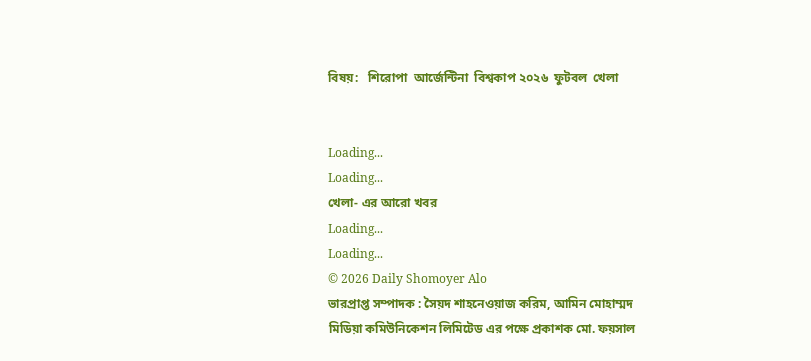বিষয়:   শিরোপা  আর্জেন্টিনা  বিশ্বকাপ ২০২৬  ফুটবল  খেলা


Loading...
Loading...
খেলা- এর আরো খবর
Loading...
Loading...
© 2026 Daily Shomoyer Alo
ভারপ্রাপ্ত সম্পাদক : সৈয়দ শাহনেওয়াজ করিম, আমিন মোহাম্মদ মিডিয়া কমিউনিকেশন লিমিটেড এর পক্ষে প্রকাশক মো. ফয়সাল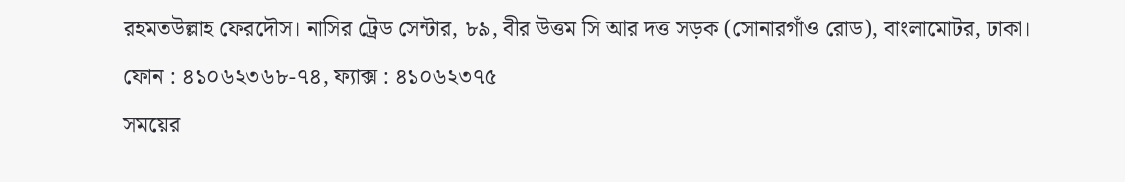রহমতউল্লাহ ফেরদৌস। নাসির ট্রেড সেন্টার, ৮৯, বীর উত্তম সি আর দত্ত সড়ক (সোনারগাঁও রোড), বাংলামোটর, ঢাকা।
ফোন : ৪১০৬২৩৬৮-৭৪, ফ্যাক্স : ৪১০৬২৩৭৫
সময়ের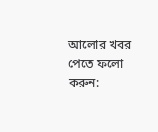আলোর খবর পেতে ফলো করুন: